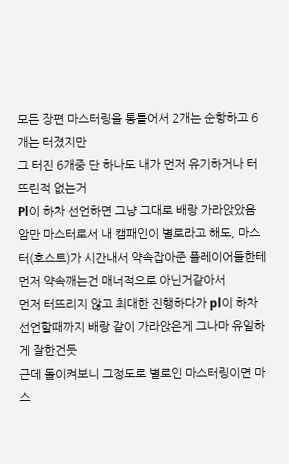모든 장편 마스터링을 통틀어서 2개는 순항하고 6개는 터졌지만
그 터진 6개중 단 하나도 내가 먼저 유기하거나 터뜨린적 없는거
Pl이 하차 선언하면 그냥 그대로 배랑 가라앉았음
암만 마스터로서 내 캠패인이 별로라고 해도, 마스터(호스트)가 시간내서 약속잡아준 플레이어들한테 먼저 약속깨는건 매너적으로 아닌거같아서
먼저 터뜨리지 않고 최대한 진행하다가 pl이 하차선언할때까지 배랑 같이 가라앉은게 그나마 유일하게 잘한건듯
근데 돌이켜보니 그정도로 별로인 마스터링이면 마스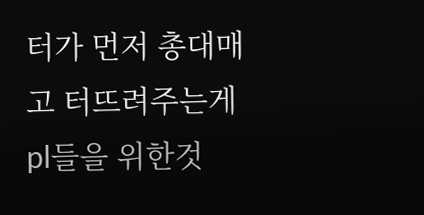터가 먼저 총대매고 터뜨려주는게 pl들을 위한것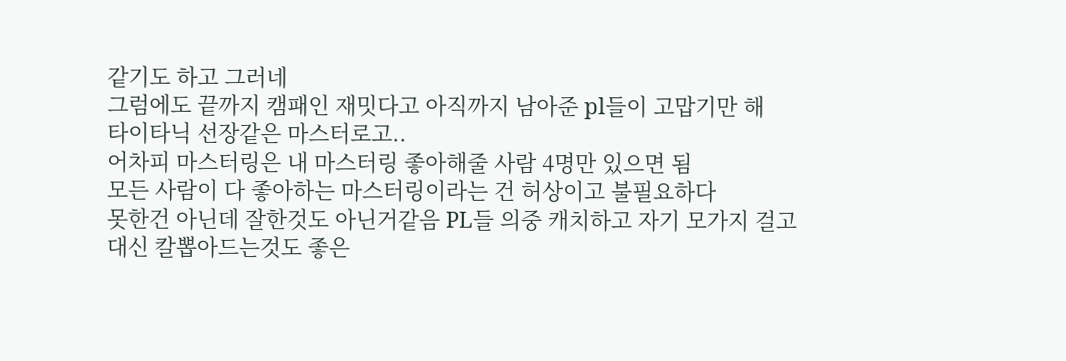같기도 하고 그러네
그럼에도 끝까지 캠패인 재밋다고 아직까지 남아준 pl들이 고맙기만 해
타이타닉 선장같은 마스터로고..
어차피 마스터링은 내 마스터링 좋아해줄 사람 4명만 있으면 됨
모든 사람이 다 좋아하는 마스터링이라는 건 허상이고 불필요하다
못한건 아닌데 잘한것도 아닌거같음 PL들 의중 캐치하고 자기 모가지 걸고 대신 칼뽑아드는것도 좋은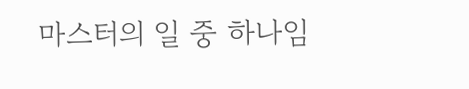마스터의 일 중 하나임